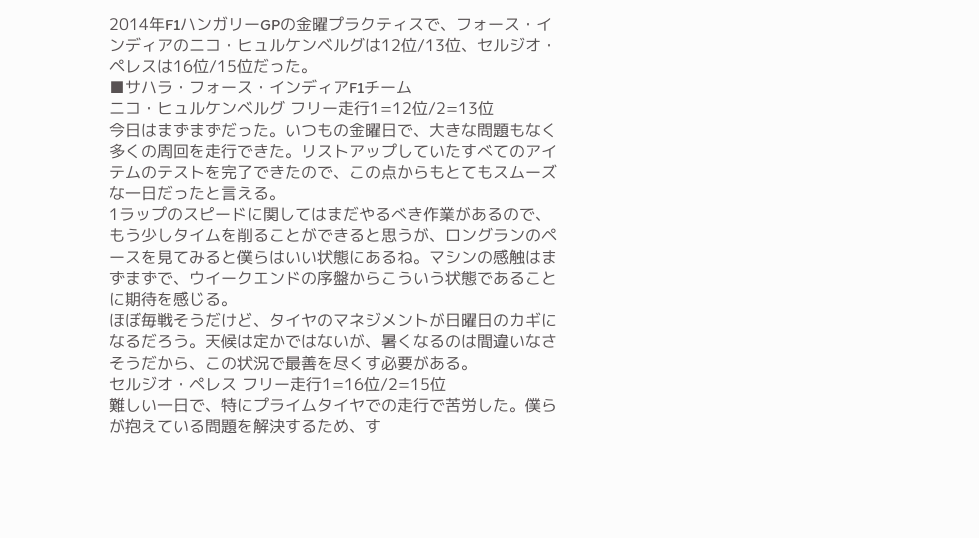2014年F1ハンガリーGPの金曜プラクティスで、フォース・インディアのニコ・ヒュルケンベルグは12位/13位、セルジオ・ペレスは16位/15位だった。
■サハラ・フォース・インディアF1チーム
ニコ・ヒュルケンベルグ フリー走行1=12位/2=13位
今日はまずまずだった。いつもの金曜日で、大きな問題もなく多くの周回を走行できた。リストアップしていたすべてのアイテムのテストを完了できたので、この点からもとてもスムーズな一日だったと言える。
1ラップのスピードに関してはまだやるべき作業があるので、もう少しタイムを削ることができると思うが、ロングランのペースを見てみると僕らはいい状態にあるね。マシンの感触はまずまずで、ウイークエンドの序盤からこういう状態であることに期待を感じる。
ほぼ毎戦そうだけど、タイヤのマネジメントが日曜日のカギになるだろう。天候は定かではないが、暑くなるのは間違いなさそうだから、この状況で最善を尽くす必要がある。
セルジオ・ペレス フリー走行1=16位/2=15位
難しい一日で、特にプライムタイヤでの走行で苦労した。僕らが抱えている問題を解決するため、す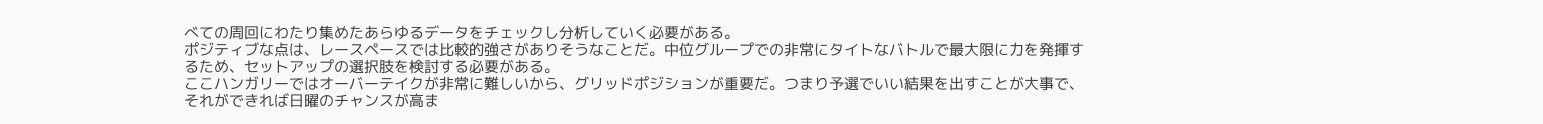べての周回にわたり集めたあらゆるデータをチェックし分析していく必要がある。
ポジティブな点は、レースペースでは比較的強さがありそうなことだ。中位グループでの非常にタイトなバトルで最大限に力を発揮するため、セットアップの選択肢を検討する必要がある。
ここハンガリーではオーバーテイクが非常に難しいから、グリッドポジションが重要だ。つまり予選でいい結果を出すことが大事で、それができれば日曜のチャンスが高ま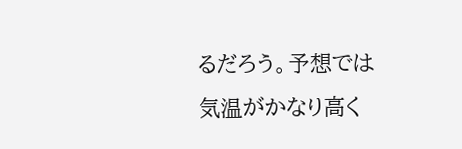るだろう。予想では気温がかなり高く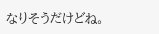なりそうだけどね。